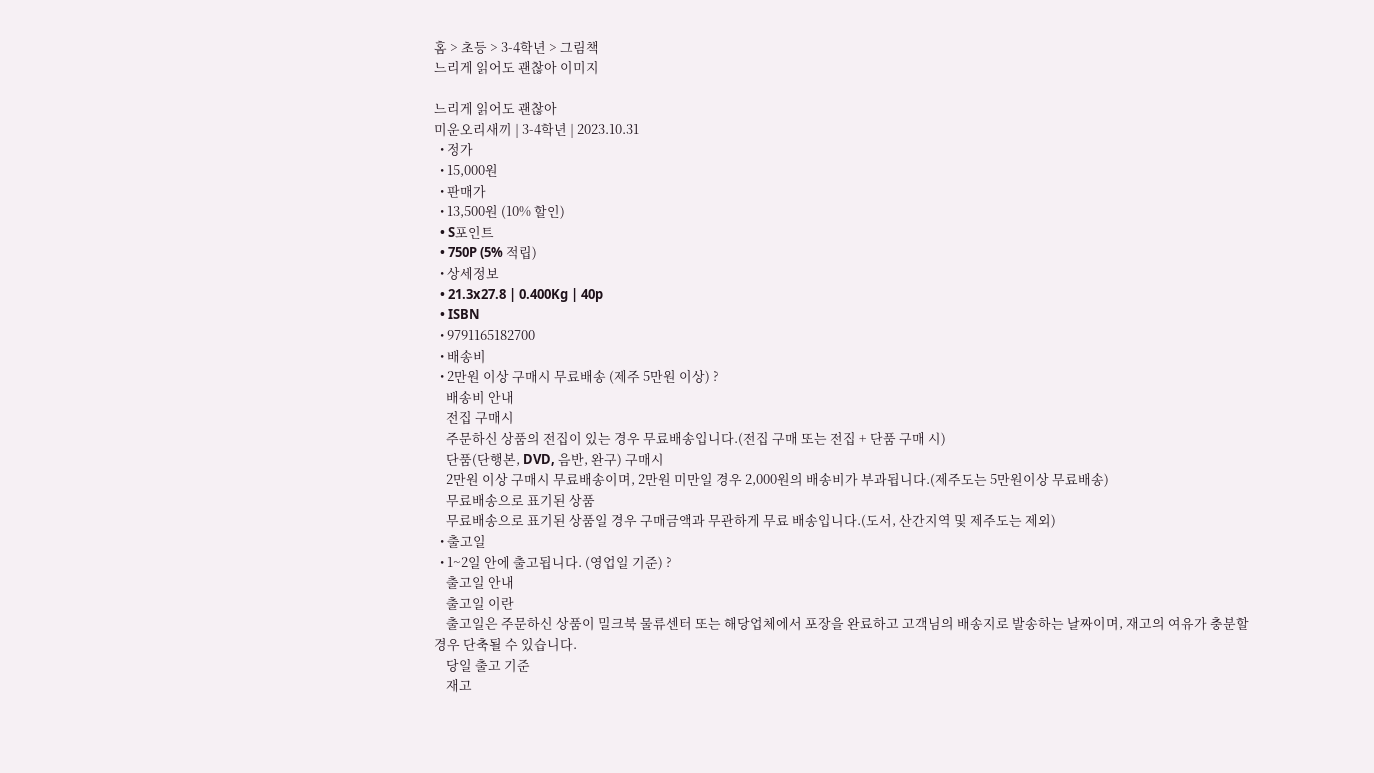홈 > 초등 > 3-4학년 > 그림책
느리게 읽어도 괜찮아 이미지

느리게 읽어도 괜찮아
미운오리새끼 | 3-4학년 | 2023.10.31
  • 정가
  • 15,000원
  • 판매가
  • 13,500원 (10% 할인)
  • S포인트
  • 750P (5% 적립)
  • 상세정보
  • 21.3x27.8 | 0.400Kg | 40p
  • ISBN
  • 9791165182700
  • 배송비
  • 2만원 이상 구매시 무료배송 (제주 5만원 이상) ?
    배송비 안내
    전집 구매시
    주문하신 상품의 전집이 있는 경우 무료배송입니다.(전집 구매 또는 전집 + 단품 구매 시)
    단품(단행본, DVD, 음반, 완구) 구매시
    2만원 이상 구매시 무료배송이며, 2만원 미만일 경우 2,000원의 배송비가 부과됩니다.(제주도는 5만원이상 무료배송)
    무료배송으로 표기된 상품
    무료배송으로 표기된 상품일 경우 구매금액과 무관하게 무료 배송입니다.(도서, 산간지역 및 제주도는 제외)
  • 출고일
  • 1~2일 안에 출고됩니다. (영업일 기준) ?
    출고일 안내
    출고일 이란
    출고일은 주문하신 상품이 밀크북 물류센터 또는 해당업체에서 포장을 완료하고 고객님의 배송지로 발송하는 날짜이며, 재고의 여유가 충분할 경우 단축될 수 있습니다.
    당일 출고 기준
    재고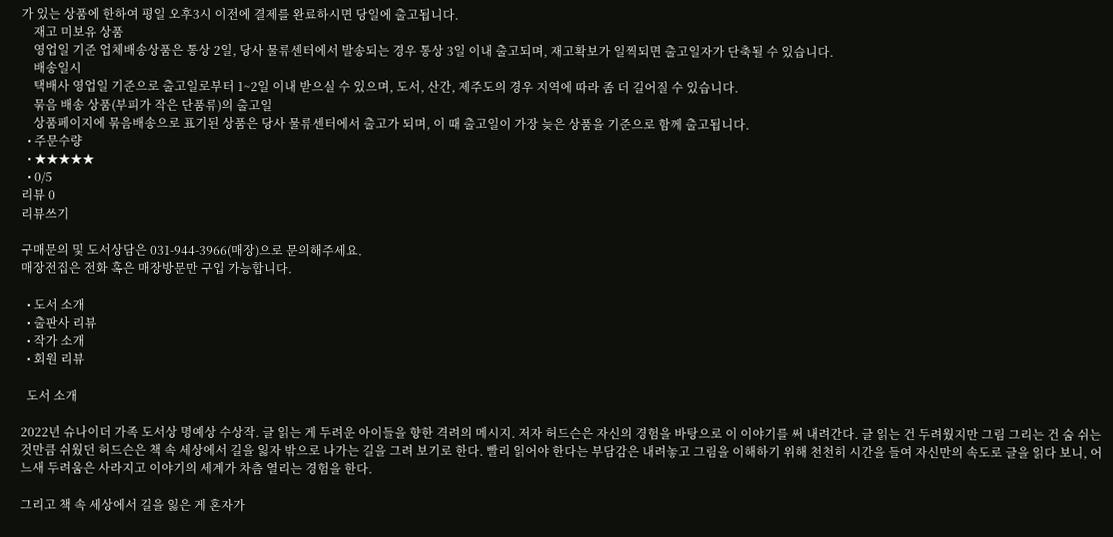가 있는 상품에 한하여 평일 오후3시 이전에 결제를 완료하시면 당일에 출고됩니다.
    재고 미보유 상품
    영업일 기준 업체배송상품은 통상 2일, 당사 물류센터에서 발송되는 경우 통상 3일 이내 출고되며, 재고확보가 일찍되면 출고일자가 단축될 수 있습니다.
    배송일시
    택배사 영업일 기준으로 출고일로부터 1~2일 이내 받으실 수 있으며, 도서, 산간, 제주도의 경우 지역에 따라 좀 더 길어질 수 있습니다.
    묶음 배송 상품(부피가 작은 단품류)의 출고일
    상품페이지에 묶음배송으로 표기된 상품은 당사 물류센터에서 출고가 되며, 이 때 출고일이 가장 늦은 상품을 기준으로 함께 출고됩니다.
  • 주문수량
  • ★★★★★
  • 0/5
리뷰 0
리뷰쓰기

구매문의 및 도서상담은 031-944-3966(매장)으로 문의해주세요.
매장전집은 전화 혹은 매장방문만 구입 가능합니다.

  • 도서 소개
  • 출판사 리뷰
  • 작가 소개
  • 회원 리뷰

  도서 소개

2022년 슈나이더 가족 도서상 명예상 수상작. 글 읽는 게 두려운 아이들을 향한 격려의 메시지. 저자 허드슨은 자신의 경험을 바탕으로 이 이야기를 써 내려간다. 글 읽는 건 두려웠지만 그림 그리는 건 숨 쉬는 것만큼 쉬웠던 허드슨은 책 속 세상에서 길을 잃자 밖으로 나가는 길을 그려 보기로 한다. 빨리 읽어야 한다는 부담감은 내려놓고 그림을 이해하기 위해 천천히 시간을 들여 자신만의 속도로 글을 읽다 보니, 어느새 두려움은 사라지고 이야기의 세계가 차츰 열리는 경험을 한다.

그리고 책 속 세상에서 길을 잃은 게 혼자가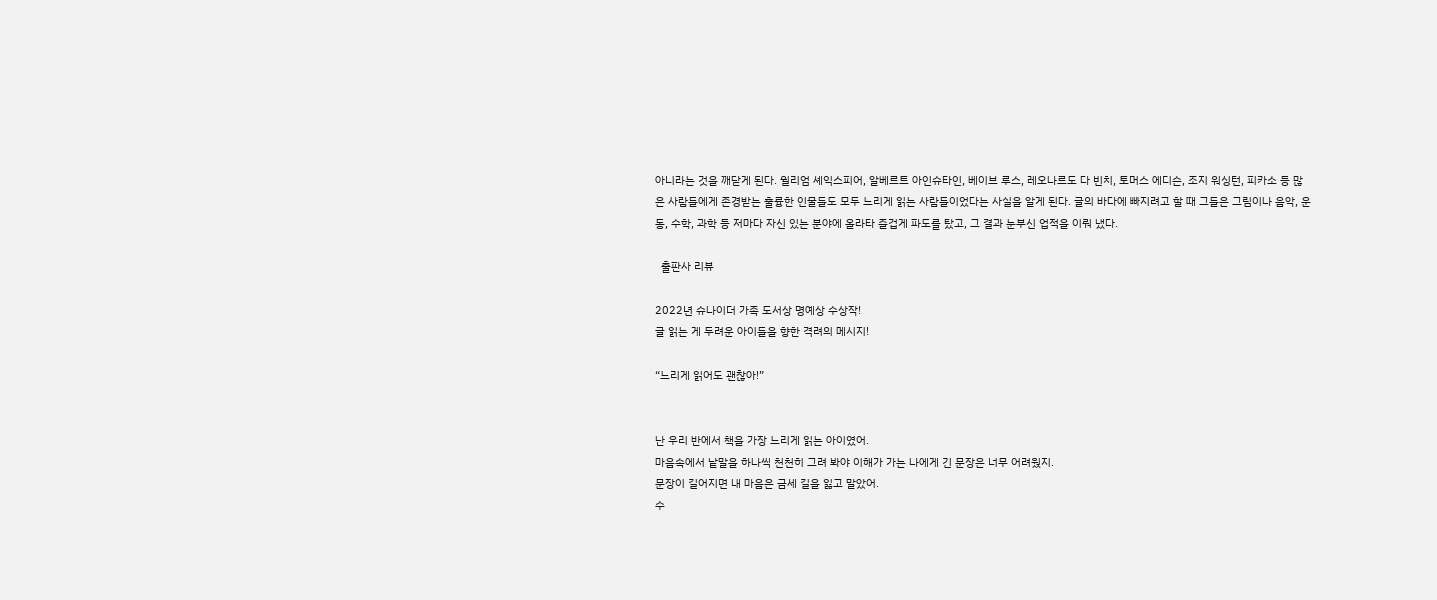아니라는 것을 깨닫게 된다. 윌리엄 셰익스피어, 알베르트 아인슈타인, 베이브 루스, 레오나르도 다 빈치, 토머스 에디슨, 조지 워싱턴, 피카소 등 많은 사람들에게 존경받는 훌륭한 인물들도 모두 느리게 읽는 사람들이었다는 사실을 알게 된다. 글의 바다에 빠지려고 할 때 그들은 그림이나 음악, 운동, 수학, 과학 등 저마다 자신 있는 분야에 올라타 즐겁게 파도를 탔고, 그 결과 눈부신 업적을 이뤄 냈다.

  출판사 리뷰

2022년 슈나이더 가족 도서상 명예상 수상작!
글 읽는 게 두려운 아이들을 향한 격려의 메시지!

“느리게 읽어도 괜찮아!”


난 우리 반에서 책을 가장 느리게 읽는 아이였어.
마음속에서 낱말을 하나씩 천천히 그려 봐야 이해가 가는 나에게 긴 문장은 너무 어려웠지.
문장이 길어지면 내 마음은 금세 길을 잃고 말았어.
수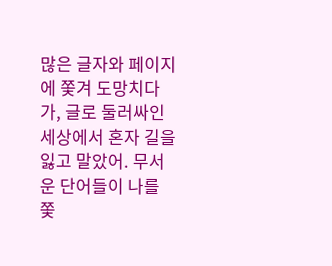많은 글자와 페이지에 쫓겨 도망치다가, 글로 둘러싸인 세상에서 혼자 길을 잃고 말았어. 무서운 단어들이 나를 쫓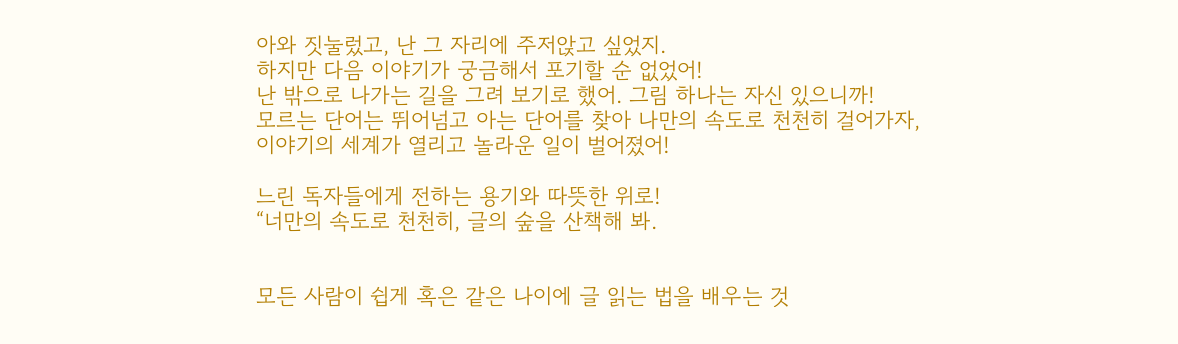아와 짓눌렀고, 난 그 자리에 주저앉고 싶었지.
하지만 다음 이야기가 궁금해서 포기할 순 없었어!
난 밖으로 나가는 길을 그려 보기로 했어. 그림 하나는 자신 있으니까!
모르는 단어는 뛰어넘고 아는 단어를 찾아 나만의 속도로 천천히 걸어가자,
이야기의 세계가 열리고 놀라운 일이 벌어졌어!

느린 독자들에게 전하는 용기와 따뜻한 위로!
“너만의 속도로 천천히, 글의 숲을 산책해 봐.


모든 사람이 쉽게 혹은 같은 나이에 글 읽는 법을 배우는 것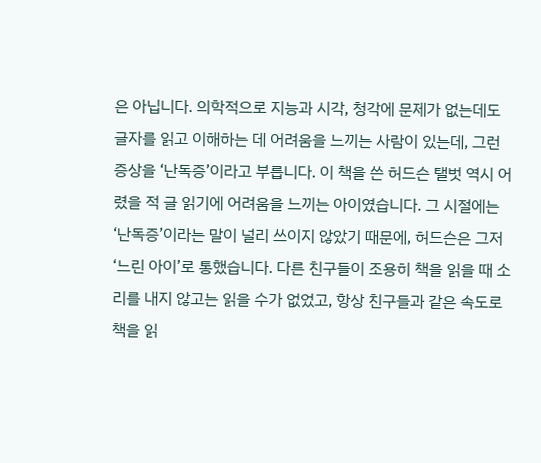은 아닙니다. 의학적으로 지능과 시각, 청각에 문제가 없는데도 글자를 읽고 이해하는 데 어려움을 느끼는 사람이 있는데, 그런 증상을 ‘난독증’이라고 부릅니다. 이 책을 쓴 허드슨 탤벗 역시 어렸을 적 글 읽기에 어려움을 느끼는 아이였습니다. 그 시절에는 ‘난독증’이라는 말이 널리 쓰이지 않았기 때문에, 허드슨은 그저 ‘느린 아이’로 통했습니다. 다른 친구들이 조용히 책을 읽을 때 소리를 내지 않고는 읽을 수가 없었고, 항상 친구들과 같은 속도로 책을 읽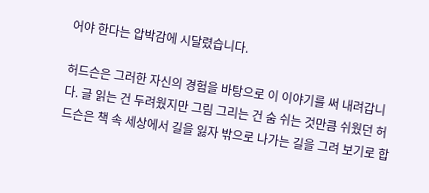어야 한다는 압박감에 시달렸습니다.

허드슨은 그러한 자신의 경험을 바탕으로 이 이야기를 써 내려갑니다. 글 읽는 건 두려웠지만 그림 그리는 건 숨 쉬는 것만큼 쉬웠던 허드슨은 책 속 세상에서 길을 잃자 밖으로 나가는 길을 그려 보기로 합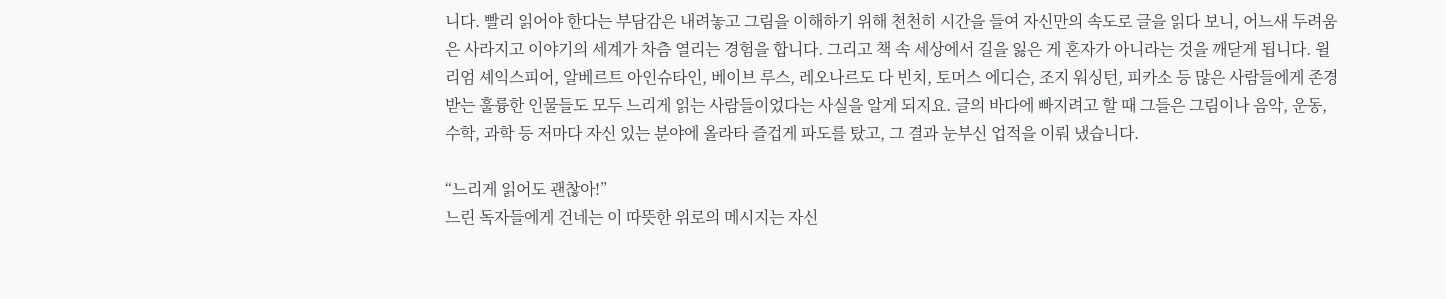니다. 빨리 읽어야 한다는 부담감은 내려놓고 그림을 이해하기 위해 천천히 시간을 들여 자신만의 속도로 글을 읽다 보니, 어느새 두려움은 사라지고 이야기의 세계가 차츰 열리는 경험을 합니다. 그리고 책 속 세상에서 길을 잃은 게 혼자가 아니라는 것을 깨닫게 됩니다. 윌리엄 셰익스피어, 알베르트 아인슈타인, 베이브 루스, 레오나르도 다 빈치, 토머스 에디슨, 조지 워싱턴, 피카소 등 많은 사람들에게 존경받는 훌륭한 인물들도 모두 느리게 읽는 사람들이었다는 사실을 알게 되지요. 글의 바다에 빠지려고 할 때 그들은 그림이나 음악, 운동, 수학, 과학 등 저마다 자신 있는 분야에 올라타 즐겁게 파도를 탔고, 그 결과 눈부신 업적을 이뤄 냈습니다.

“느리게 읽어도 괜찮아!”
느린 독자들에게 건네는 이 따뜻한 위로의 메시지는 자신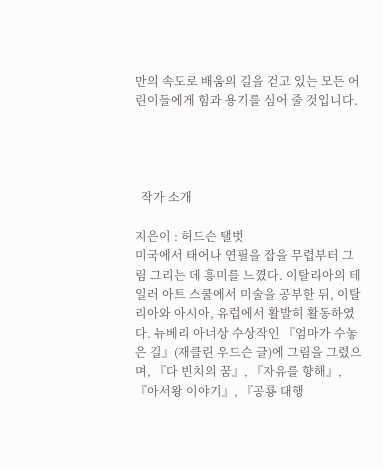만의 속도로 배움의 길을 걷고 있는 모든 어린이들에게 힘과 용기를 심어 줄 것입니다.




  작가 소개

지은이 : 허드슨 탤벗
미국에서 태어나 연필을 잡을 무렵부터 그림 그리는 데 흥미를 느꼈다. 이탈리아의 테일러 아트 스쿨에서 미술을 공부한 뒤, 이탈리아와 아시아, 유럽에서 활발히 활동하였다. 뉴베리 아너상 수상작인 『엄마가 수놓은 길』(재클린 우드슨 글)에 그림을 그렸으며, 『다 빈치의 꿈』, 『자유를 향해』, 『아서왕 이야기』, 『공룡 대행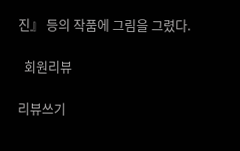진』 등의 작품에 그림을 그렸다.

  회원리뷰

리뷰쓰기